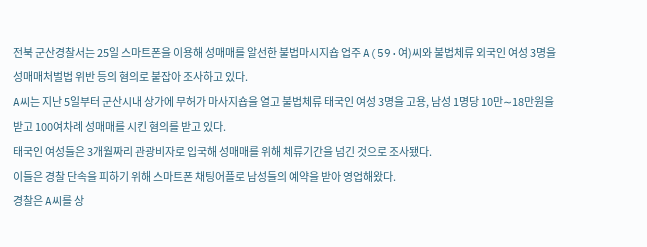전북 군산경찰서는 25일 스마트폰을 이용해 성매매를 알선한 불법마시지숍 업주 A(59·여)씨와 불법체류 외국인 여성 3명을 성매매처벌법 위반 등의 혐의로 붙잡아 조사하고 있다.
A씨는 지난 5일부터 군산시내 상가에 무허가 마사지숍을 열고 불법체류 태국인 여성 3명을 고용, 남성 1명당 10만∼18만원을 받고 100여차례 성매매를 시킨 혐의를 받고 있다.
태국인 여성들은 3개월짜리 관광비자로 입국해 성매매를 위해 체류기간을 넘긴 것으로 조사됐다.
이들은 경찰 단속을 피하기 위해 스마트폰 채팅어플로 남성들의 예약을 받아 영업해왔다.
경찰은 A씨를 상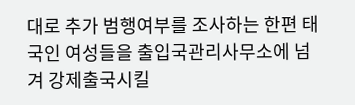대로 추가 범행여부를 조사하는 한편 태국인 여성들을 출입국관리사무소에 넘겨 강제출국시킬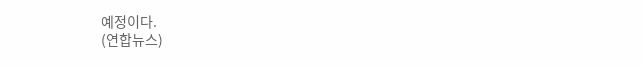예정이다.
(연합뉴스)